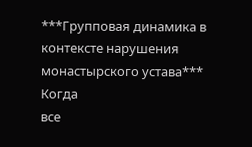***Групповая динамика в контексте нарушения монастырского устава***
Когда
все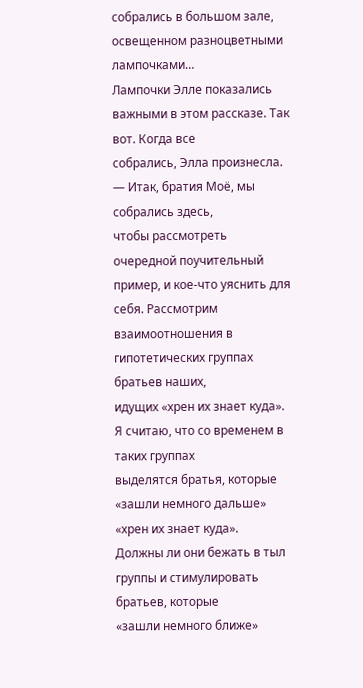собрались в большом зале, освещенном разноцветными лампочками…
Лампочки Элле показались важными в этом рассказе. Так вот. Когда все
собрались, Элла произнесла.
— Итак, братия Моё, мы собрались здесь,
чтобы рассмотреть очередной поучительный пример, и кое-что уяснить для
себя. Рассмотрим взаимоотношения в гипотетических группах братьев наших,
идущих «хрен их знает куда». Я считаю, что со временем в таких группах
выделятся братья, которые «зашли немного дальше» «хрен их знает куда».
Должны ли они бежать в тыл группы и стимулировать братьев, которые
«зашли немного ближе»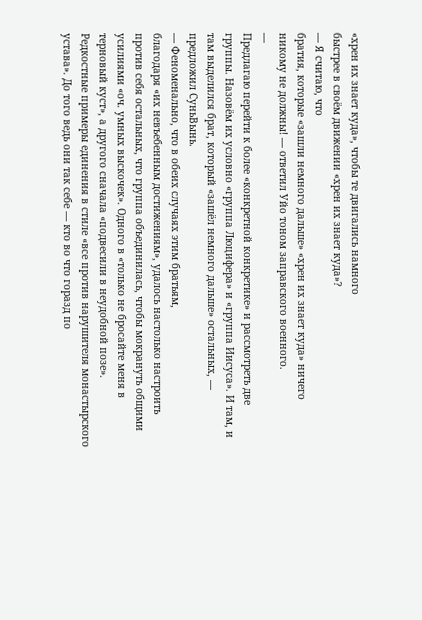«хрен их знает куда», чтобы те двигались намного
быстрее в своём движении «хрен их знает куда»?
— Я считаю, что
братия, которые «зашли немного дальше» «хрен их знает куда» ничего
никому не должны! — ответил Уйо тоном заправского военного.
—
Предлагаю перейти к более «конкретной конкретике» и рассмотреть две
группы. Назовём их условно «группа Люцифера» и «группа Иисуса». И там, и
там выделился брат, который «зашёл немного дальше» остальных, —
предложил СуньВынь.
— Феноменально, что в обеих случаях этим братьям,
благодаря «их невъебенным достижениям», удалось настолько настроить
против себя остальных, что группа объединилась, чтобы мокрануть общими
усилиями «оч. умных выскочек». Одного в «только не бросайте меня в
терновый куст», а другого сначала «подвесили в неудобной позе».
Редкостные примеры единения в стиле «все против нарушителя монастырского
устава». До того ведь они так себе — кто во что горазд по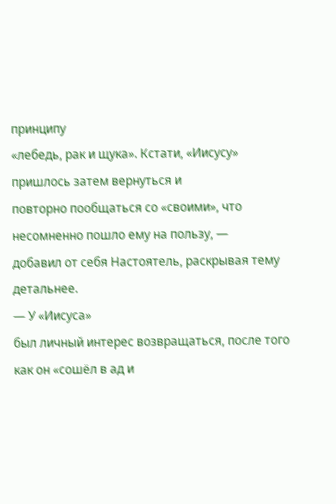принципу
«лебедь, рак и щука». Кстати, «Иисусу» пришлось затем вернуться и
повторно пообщаться со «своими», что несомненно пошло ему на пользу, —
добавил от себя Настоятель, раскрывая тему детальнее.
— У «Иисуса»
был личный интерес возвращаться, после того как он «сошёл в ад и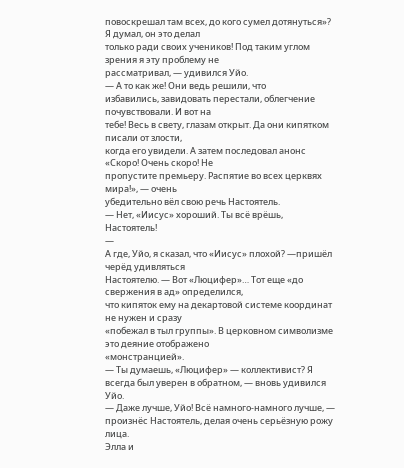повоскрешал там всех, до кого сумел дотянуться»? Я думал, он это делал
только ради своих учеников! Под таким углом зрения я эту проблему не
рассматривал, — удивился Уйо.
— А то как же! Они ведь решили, что
избавились, завидовать перестали, облегчение почувствовали. И вот на
тебе! Весь в свету, глазам открыт. Да они кипятком писали от злости,
когда его увидели. А затем последовал анонс «Скоро! Очень скоро! Не
пропустите премьеру. Распятие во всех церквях мира!», — очень
убедительно вёл свою речь Настоятель.
— Нет, «Иисус» хороший. Ты всё врёшь, Настоятель!
—
А где, Уйо, я сказал, что «Иисус» плохой? —пришёл черёд удивляться
Настоятелю. — Вот «Люцифер»… Тот еще «до свержения в ад» определился,
что кипяток ему на декартовой системе координат не нужен и сразу
«побежал в тыл группы». В церковном символизме это деяние отображено
«монстранцией».
— Ты думаешь, «Люцифер» — коллективист? Я всегда был уверен в обратном, — вновь удивился Уйо.
— Даже лучше, Уйо! Всё намного-намного лучше, — произнёс Настоятель, делая очень серьёзную рожу лица.
Элла и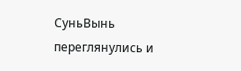СуньВынь переглянулись и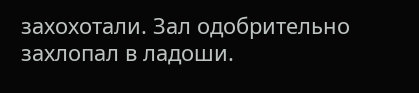захохотали. Зал одобрительно захлопал в ладоши.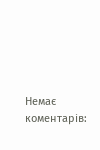Немає коментарів: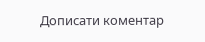Дописати коментар